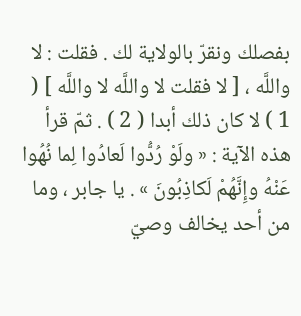بفصلك ونقرّ بالولاية لك . فقلت : لا واللَّه ، [ لا فقلت لا واللَّه لا واللَّه ] ( 1 ) لا كان ذلك أبدا ( 2 ) . ثمّ قرأ هذه الآية : « ولَوْ رُدُّوا لَعادُوا لِما نُهُوا عَنْهُ وإِنَّهُمْ لَكاذِبُونَ » . يا جابر ، وما من أحد يخالف وصيّ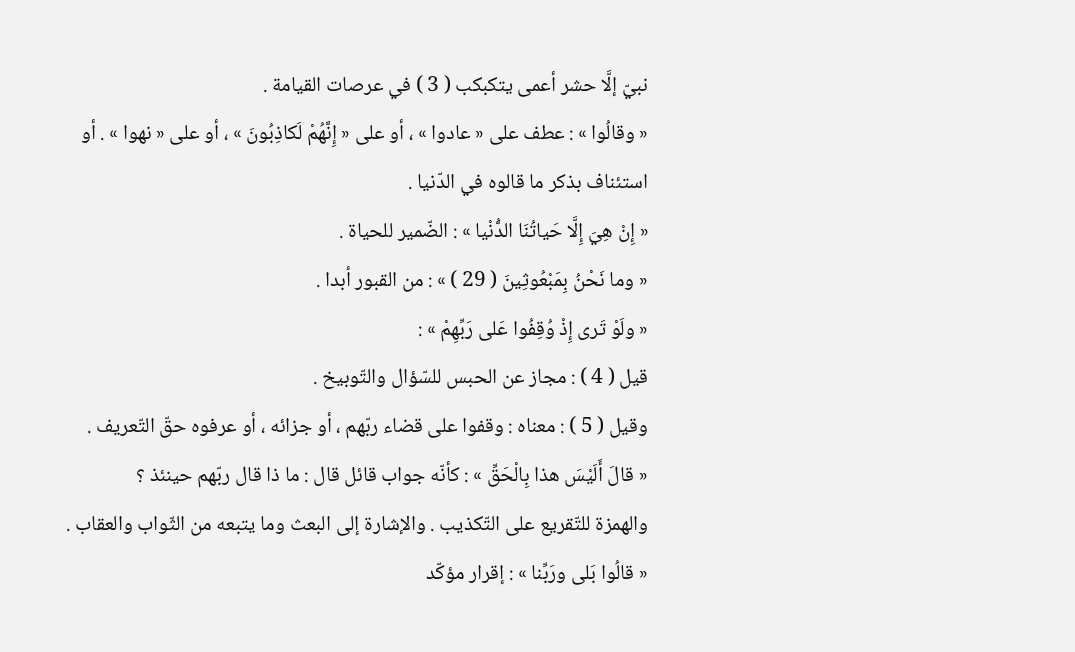نبيّ إلَّا حشر أعمى يتكبكب ( 3 ) في عرصات القيامة .
« وقالُوا » : عطف على « عادوا » ، أو على « إِنَّهُمْ لَكاذِبُونَ » ، أو على « نهوا » . أو استئناف بذكر ما قالوه في الدّنيا .
« إِنْ هِيَ إِلَّا حَياتُنَا الدُّنْيا » : الضّمير للحياة .
« وما نَحْنُ بِمَبْعُوثِينَ ( 29 ) » : من القبور أبدا .
« ولَوْ تَرى إِذْ وُقِفُوا عَلى رَبِّهِمْ » :
قيل ( 4 ) : مجاز عن الحبس للسّؤال والتّوبيخ .
وقيل ( 5 ) : معناه : وقفوا على قضاء ربّهم ، أو جزائه ، أو عرفوه حقّ التّعريف .
« قالَ أَلَيْسَ هذا بِالْحَقِّ » : كأنّه جواب قائل قال : ما ذا قال ربّهم حينئذ ؟
والهمزة للتّقريع على التّكذيب . والإشارة إلى البعث وما يتبعه من الثّواب والعقاب .
« قالُوا بَلى ورَبِّنا » : إقرار مؤكّد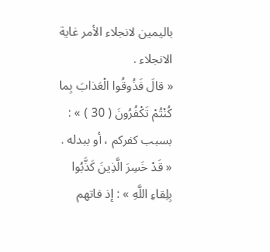باليمين لانجلاء الأمر غاية الانجلاء .
« قالَ فَذُوقُوا الْعَذابَ بِما كُنْتُمْ تَكْفُرُونَ ( 30 ) » : بسبب كفركم ، أو ببدله .
« قَدْ خَسِرَ الَّذِينَ كَذَّبُوا بِلِقاءِ اللَّهِ » : إذ فاتهم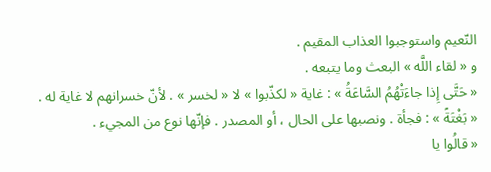النّعيم واستوجبوا العذاب المقيم .
و « لقاء اللَّه » البعث وما يتبعه .
« حَتَّى إِذا جاءَتْهُمُ السَّاعَةُ » : غاية « لكذّبوا » لا « لخسر » . لأنّ خسرانهم لا غاية له .
« بَغْتَةً » : فجأة . ونصبها على الحال ، أو المصدر . فإنّها نوع من المجيء .
« قالُوا يا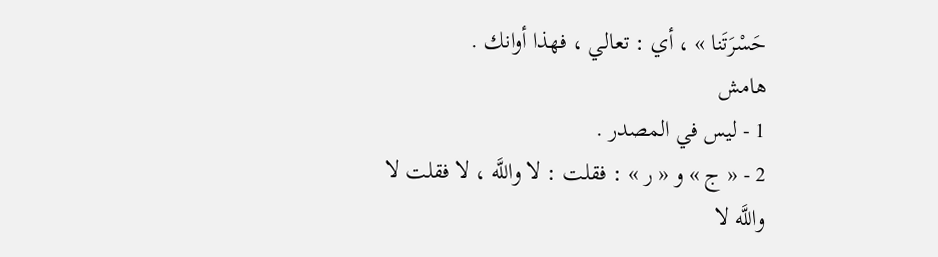حَسْرَتَنا » ، أي : تعالي ، فهذا أوانك .
هامش
1 - ليس في المصدر .
2 - « ج » و « ر » : فقلت : لا واللَّه ، لا فقلت لا واللَّه لا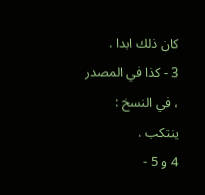كان ذلك ابدا .
3 - كذا في المصدر ، في النسخ : ينتكب .
4 و 5 -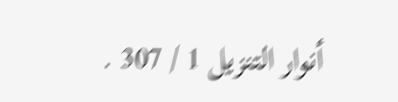أنوار التنزيل 1 / 307 .